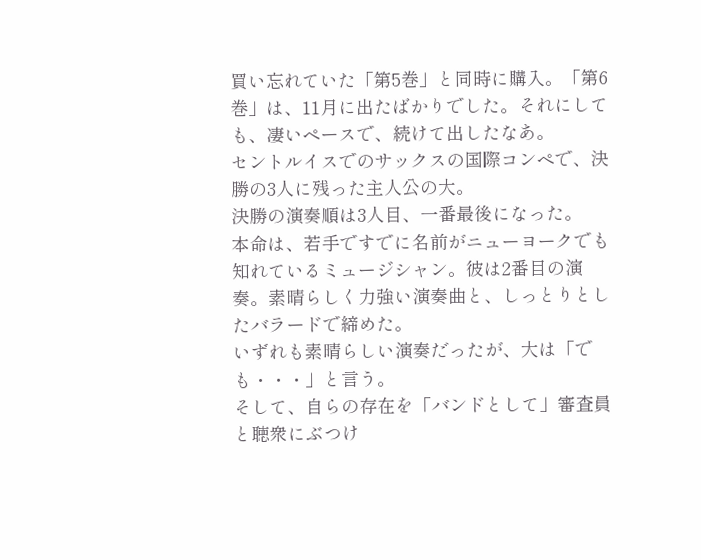買い忘れていた「第5巻」と同時に購入。「第6巻」は、11月に出たばかりでした。それにしても、凄いペースで、続けて出したなあ。
セントルイスでのサックスの国際コンペで、決勝の3人に残った主人公の大。
決勝の演奏順は3人目、一番最後になった。
本命は、若手ですでに名前がニューヨークでも知れているミュージシャン。彼は2番目の演奏。素晴らしく力強い演奏曲と、しっとりとしたバラードで締めた。
いずれも素晴らしい演奏だったが、大は「でも・・・」と言う。
そして、自らの存在を「バンドとして」審査員と聴衆にぶつけ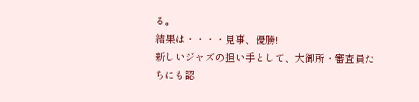る。
結果は・・・・見事、優勝!
新しいジャズの担い手として、大御所・審査員たちにも認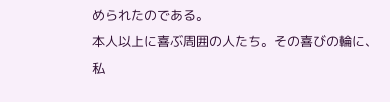められたのである。
本人以上に喜ぶ周囲の人たち。その喜びの輪に、私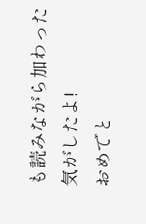も読みながら加わった気がしたよ!
おめでと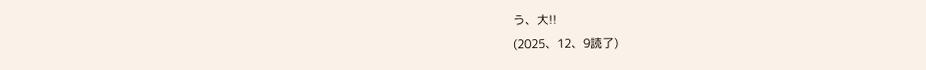う、大!!
(2025、12、9読了)